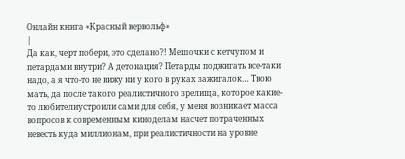Онлайн книга «Красный вервольф»
|
Да как, черт побери, это сделано?! Мешочки с кетчупом и петардами внутри? А детонация? Петарды поджигать все-таки надо, а я что-то не вижу ни у кого в руках зажигалок… Твою мать, да после такого реалистичного зрелища, которое какие-то любителиустроили сами для себя, у меня возникает масса вопросов к современным киноделам насчет потраченных невесть куда миллионам, при реалистичности на уровне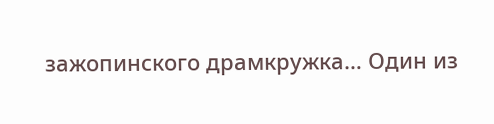зажопинского драмкружка… Один из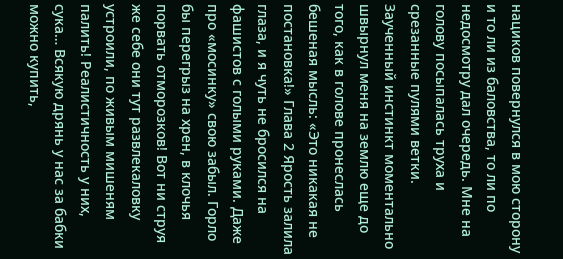нациков повернулся в мою сторону и то ли из баловства, то ли по недосмотру дал очередь. Мне на голову посыпалась труха и срезанные пулями ветки. Заученный инстинкт моментально швырнул меня на землю еще до того, как в голове пронеслась бешеная мысль: «Это никакая не постановка!» Глава 2 Ярость залила глаза, и я чуть не бросился на фашистов с голыми руками. Даже про «мосинку» свою забыл. Горло бы перегрыз на хрен, в клочья порвать отморозков! Вот ни струя же себе они тут развлекаловку устроили, по живым мишеням палить! Реалистичность у них, сука… Всякую дрянь у нас за бабки можно купить,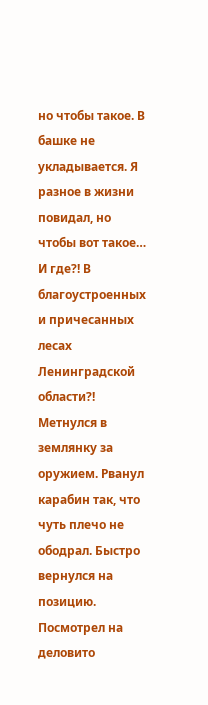но чтобы такое. В башке не укладывается. Я разное в жизни повидал, но чтобы вот такое… И где?! В благоустроенных и причесанных лесах Ленинградской области?! Метнулся в землянку за оружием. Рванул карабин так, что чуть плечо не ободрал. Быстро вернулся на позицию. Посмотрел на деловито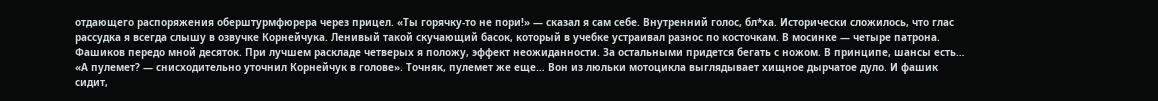отдающего распоряжения оберштурмфюрера через прицел. «Ты горячку-то не пори!» — сказал я сам себе. Внутренний голос, бл*ха. Исторически сложилось, что глас рассудка я всегда слышу в озвучке Корнейчука. Ленивый такой скучающий басок, который в учебке устраивал разнос по косточкам. В мосинке — четыре патрона. Фашиков передо мной десяток. При лучшем раскладе четверых я положу, эффект неожиданности. За остальными придется бегать с ножом. В принципе, шансы есть… «А пулемет? — снисходительно уточнил Корнейчук в голове». Точняк, пулемет же еще… Вон из люльки мотоцикла выглядывает хищное дырчатое дуло. И фашик сидит,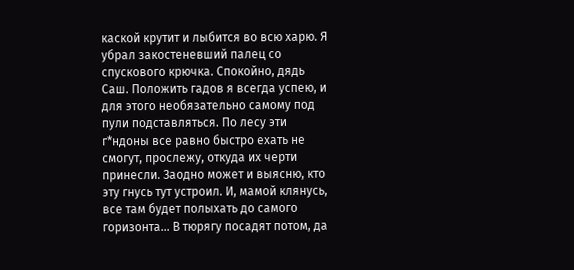каской крутит и лыбится во всю харю. Я убрал закостеневший палец со спускового крючка. Спокойно, дядь Саш. Положить гадов я всегда успею, и для этого необязательно самому под пули подставляться. По лесу эти г*ндоны все равно быстро ехать не смогут, прослежу, откуда их черти принесли. Заодно может и выясню, кто эту гнусь тут устроил. И, мамой клянусь, все там будет полыхать до самого горизонта… В тюрягу посадят потом, да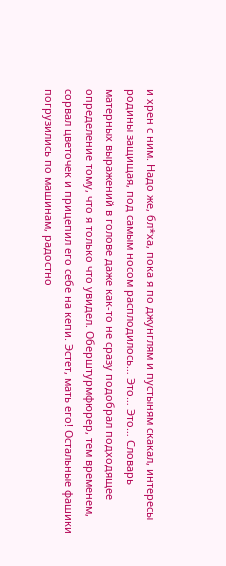и хрен с ним. Надо же, бл*ха, пока я по джунглям и пустыням скакал, интересы родины защищая, под самым носом расплодилось… Это… Это… Словарь матерных выражений в голове даже как-то не сразу подобрал подходящее определение тому, что я только что увидел. Оберштурмфюрер, тем временем, сорвал цветочек и прицепил его себе на кепи. Эстет, мать его! Остальные фашики погрузились по машинам, радостно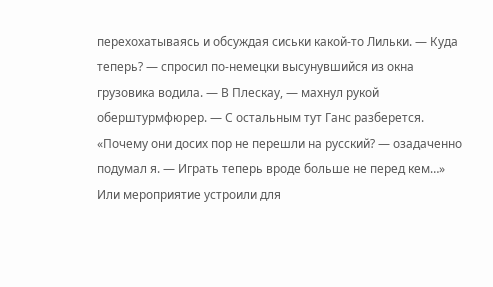перехохатываясь и обсуждая сиськи какой-то Лильки. — Куда теперь? — спросил по-немецки высунувшийся из окна грузовика водила. — В Плескау, — махнул рукой оберштурмфюрер. — С остальным тут Ганс разберется. «Почему они досих пор не перешли на русский? — озадаченно подумал я. — Играть теперь вроде больше не перед кем…» Или мероприятие устроили для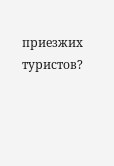приезжих туристов?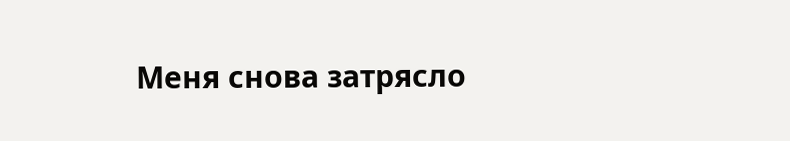Меня снова затрясло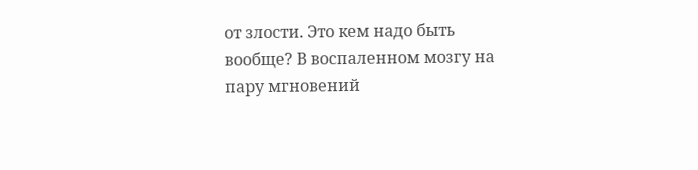от злости. Это кем надо быть вообще? В воспаленном мозгу на пару мгновений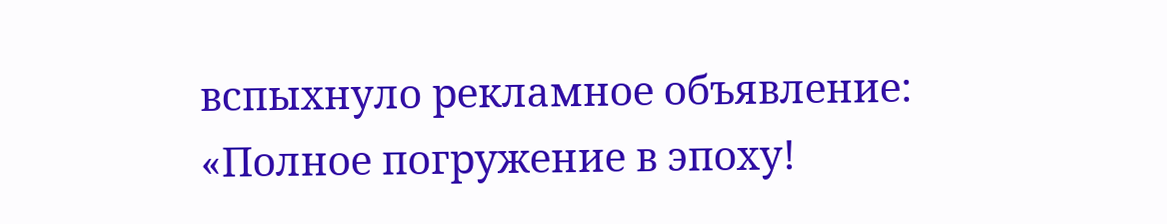вспыхнуло рекламное объявление: «Полное погружение в эпоху!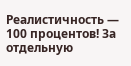Реалистичность — 100 процентов! За отдельную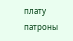плату патроны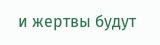и жертвы будут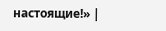настоящие!» |